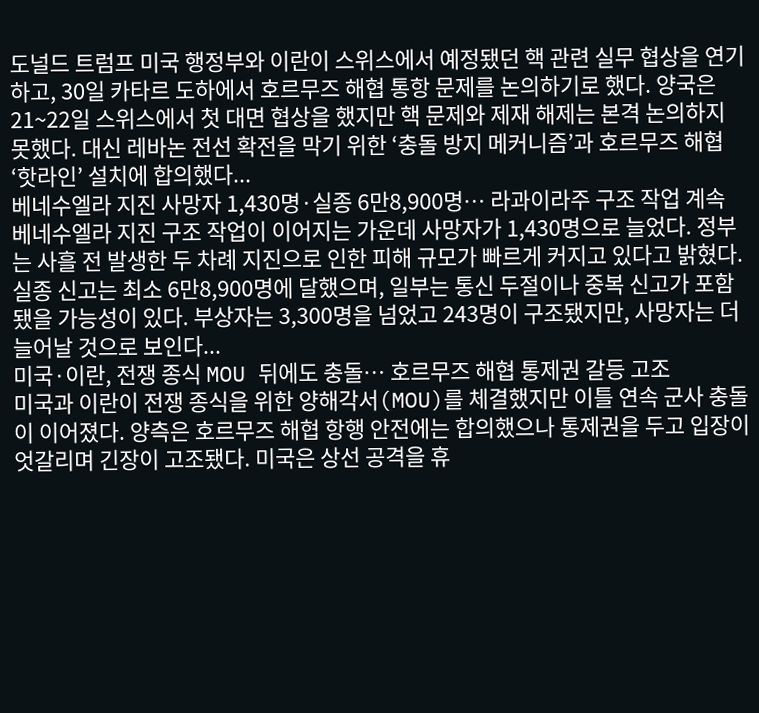도널드 트럼프 미국 행정부와 이란이 스위스에서 예정됐던 핵 관련 실무 협상을 연기하고, 30일 카타르 도하에서 호르무즈 해협 통항 문제를 논의하기로 했다. 양국은 21~22일 스위스에서 첫 대면 협상을 했지만 핵 문제와 제재 해제는 본격 논의하지 못했다. 대신 레바논 전선 확전을 막기 위한 ‘충돌 방지 메커니즘’과 호르무즈 해협 ‘핫라인’ 설치에 합의했다...
베네수엘라 지진 사망자 1,430명·실종 6만8,900명… 라과이라주 구조 작업 계속
베네수엘라 지진 구조 작업이 이어지는 가운데 사망자가 1,430명으로 늘었다. 정부는 사흘 전 발생한 두 차례 지진으로 인한 피해 규모가 빠르게 커지고 있다고 밝혔다. 실종 신고는 최소 6만8,900명에 달했으며, 일부는 통신 두절이나 중복 신고가 포함됐을 가능성이 있다. 부상자는 3,300명을 넘었고 243명이 구조됐지만, 사망자는 더 늘어날 것으로 보인다...
미국·이란, 전쟁 종식 MOU 뒤에도 충돌… 호르무즈 해협 통제권 갈등 고조
미국과 이란이 전쟁 종식을 위한 양해각서(MOU)를 체결했지만 이틀 연속 군사 충돌이 이어졌다. 양측은 호르무즈 해협 항행 안전에는 합의했으나 통제권을 두고 입장이 엇갈리며 긴장이 고조됐다. 미국은 상선 공격을 휴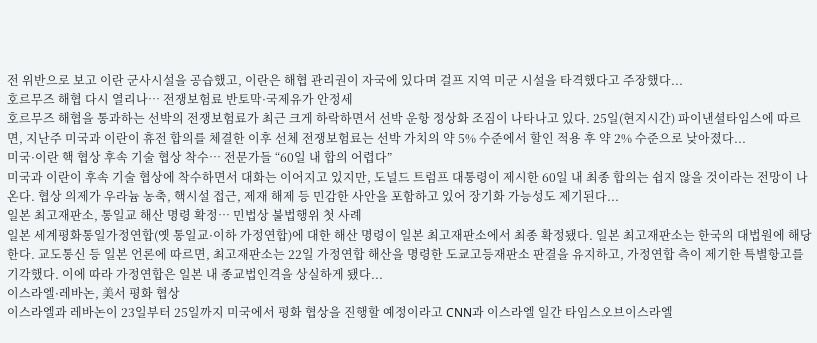전 위반으로 보고 이란 군사시설을 공습했고, 이란은 해협 관리권이 자국에 있다며 걸프 지역 미군 시설을 타격했다고 주장했다...
호르무즈 해협 다시 열리나… 전쟁보험료 반토막·국제유가 안정세
호르무즈 해협을 통과하는 선박의 전쟁보험료가 최근 크게 하락하면서 선박 운항 정상화 조짐이 나타나고 있다. 25일(현지시간) 파이낸셜타임스에 따르면, 지난주 미국과 이란이 휴전 합의를 체결한 이후 선체 전쟁보험료는 선박 가치의 약 5% 수준에서 할인 적용 후 약 2% 수준으로 낮아졌다...
미국·이란 핵 협상 후속 기술 협상 착수… 전문가들 “60일 내 합의 어렵다”
미국과 이란이 후속 기술 협상에 착수하면서 대화는 이어지고 있지만, 도널드 트럼프 대통령이 제시한 60일 내 최종 합의는 쉽지 않을 것이라는 전망이 나온다. 협상 의제가 우라늄 농축, 핵시설 접근, 제재 해제 등 민감한 사안을 포함하고 있어 장기화 가능성도 제기된다...
일본 최고재판소, 통일교 해산 명령 확정… 민법상 불법행위 첫 사례
일본 세계평화통일가정연합(옛 통일교·이하 가정연합)에 대한 해산 명령이 일본 최고재판소에서 최종 확정됐다. 일본 최고재판소는 한국의 대법원에 해당한다. 교도통신 등 일본 언론에 따르면, 최고재판소는 22일 가정연합 해산을 명령한 도쿄고등재판소 판결을 유지하고, 가정연합 측이 제기한 특별항고를 기각했다. 이에 따라 가정연합은 일본 내 종교법인격을 상실하게 됐다...
이스라엘·레바논, 美서 평화 협상
이스라엘과 레바논이 23일부터 25일까지 미국에서 평화 협상을 진행할 예정이라고 CNN과 이스라엘 일간 타임스오브이스라엘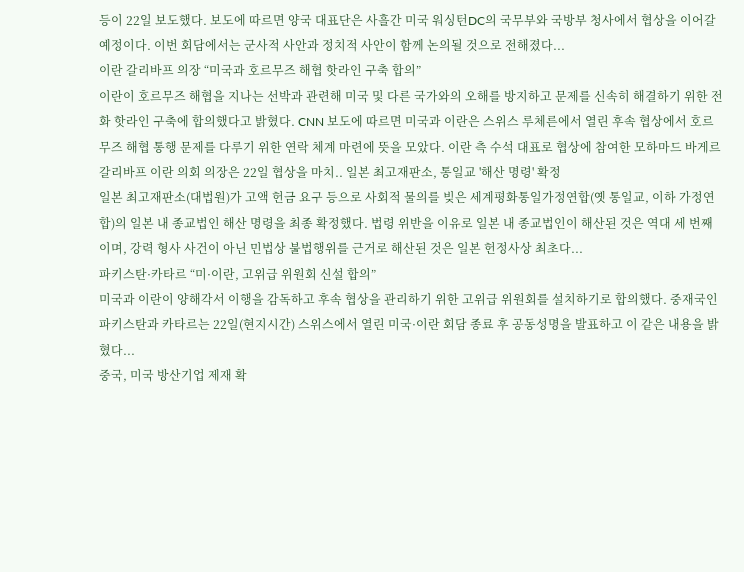등이 22일 보도했다. 보도에 따르면 양국 대표단은 사흘간 미국 워싱턴DC의 국무부와 국방부 청사에서 협상을 이어갈 예정이다. 이번 회담에서는 군사적 사안과 정치적 사안이 함께 논의될 것으로 전해졌다...
이란 갈리바프 의장 “미국과 호르무즈 해협 핫라인 구축 합의”
이란이 호르무즈 해협을 지나는 선박과 관련해 미국 및 다른 국가와의 오해를 방지하고 문제를 신속히 해결하기 위한 전화 핫라인 구축에 합의했다고 밝혔다. CNN 보도에 따르면 미국과 이란은 스위스 루체른에서 열린 후속 협상에서 호르무즈 해협 통행 문제를 다루기 위한 연락 체계 마련에 뜻을 모았다. 이란 측 수석 대표로 협상에 참여한 모하마드 바게르 갈리바프 이란 의회 의장은 22일 협상을 마치.. 일본 최고재판소, 통일교 '해산 명령' 확정
일본 최고재판소(대법원)가 고액 헌금 요구 등으로 사회적 물의를 빚은 세계평화통일가정연합(옛 통일교, 이하 가정연합)의 일본 내 종교법인 해산 명령을 최종 확정했다. 법령 위반을 이유로 일본 내 종교법인이 해산된 것은 역대 세 번째이며, 강력 형사 사건이 아닌 민법상 불법행위를 근거로 해산된 것은 일본 헌정사상 최초다...
파키스탄·카타르 “미·이란, 고위급 위원회 신설 합의”
미국과 이란이 양해각서 이행을 감독하고 후속 협상을 관리하기 위한 고위급 위원회를 설치하기로 합의했다. 중재국인 파키스탄과 카타르는 22일(현지시간) 스위스에서 열린 미국·이란 회담 종료 후 공동성명을 발표하고 이 같은 내용을 밝혔다...
중국, 미국 방산기업 제재 확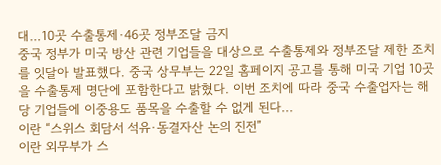대…10곳 수출통제·46곳 정부조달 금지
중국 정부가 미국 방산 관련 기업들을 대상으로 수출통제와 정부조달 제한 조치를 잇달아 발표했다. 중국 상무부는 22일 홈페이지 공고를 통해 미국 기업 10곳을 수출통제 명단에 포함한다고 밝혔다. 이번 조치에 따라 중국 수출업자는 해당 기업들에 이중용도 품목을 수출할 수 없게 된다...
이란 “스위스 회담서 석유·동결자산 논의 진전”
이란 외무부가 스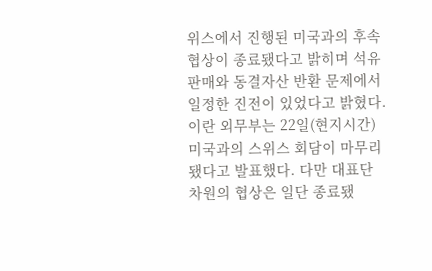위스에서 진행된 미국과의 후속 협상이 종료됐다고 밝히며 석유 판매와 동결자산 반환 문제에서 일정한 진전이 있었다고 밝혔다. 이란 외무부는 22일(현지시간) 미국과의 스위스 회담이 마무리됐다고 발표했다. 다만 대표단 차원의 협상은 일단 종료됐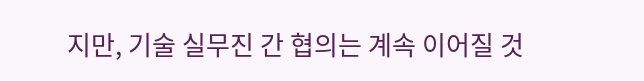지만, 기술 실무진 간 협의는 계속 이어질 것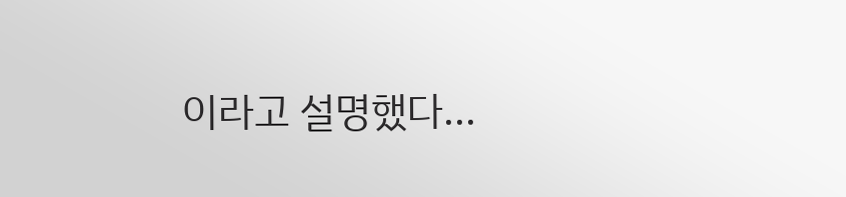이라고 설명했다...